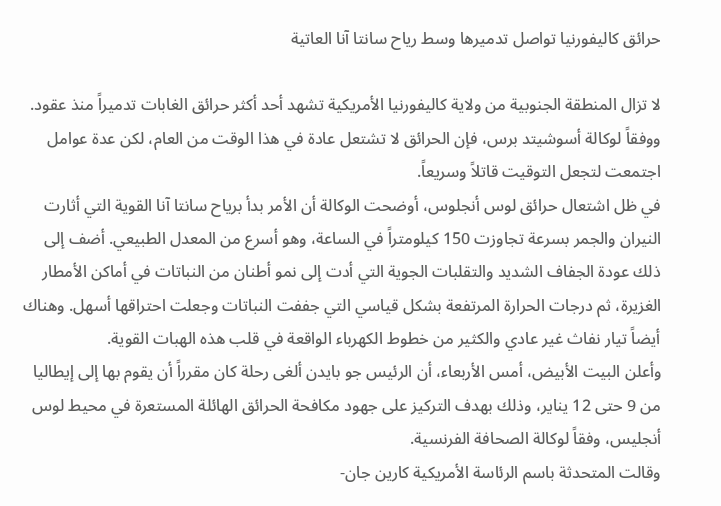حرائق كاليفورنيا تواصل تدميرها وسط رياح سانتا آنا العاتية

لا تزال المنطقة الجنوبية من ولاية كاليفورنيا الأمريكية تشهد أحد أكثر حرائق الغابات تدميراً منذ عقود. ووفقاً لوكالة أسوشيتد برس، فإن الحرائق لا تشتعل عادة في هذا الوقت من العام، لكن عدة عوامل اجتمعت لتجعل التوقيت قاتلاً وسريعاً.
في ظل اشتعال حرائق لوس أنجلوس، أوضحت الوكالة أن الأمر بدأ برياح سانتا آنا القوية التي أثارت النيران والجمر بسرعة تجاوزت 150 كيلومتراً في الساعة، وهو أسرع من المعدل الطبيعي. أضف إلى ذلك عودة الجفاف الشديد والتقلبات الجوية التي أدت إلى نمو أطنان من النباتات في أماكن الأمطار الغزيرة، ثم درجات الحرارة المرتفعة بشكل قياسي التي جففت النباتات وجعلت احتراقها أسهل. وهناك أيضاً تيار نفاث غير عادي والكثير من خطوط الكهرباء الواقعة في قلب هذه الهبات القوية.
وأعلن البيت الأبيض، أمس الأربعاء، أن الرئيس جو بايدن ألغى رحلة كان مقرراً أن يقوم بها إلى إيطاليا من 9 حتى 12 يناير، وذلك بهدف التركيز على جهود مكافحة الحرائق الهائلة المستعرة في محيط لوس أنجليس، وفقاً لوكالة الصحافة الفرنسية.
وقالت المتحدثة باسم الرئاسة الأمريكية كارين جان-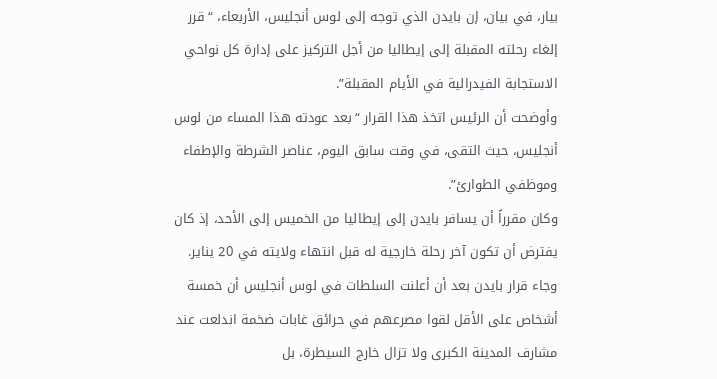بيار، في بيان، إن بايدن الذي توجه إلى لوس أنجليس، الأربعاء، “قرر إلغاء رحلته المقبلة إلى إيطاليا من أجل التركيز على إدارة كل نواحي الاستجابة الفيدرالية في الأيام المقبلة”.
وأوضحت أن الرئيس اتخذ هذا القرار “بعد عودته هذا المساء من لوس أنجليس، حيث التقى، في وقت سابق اليوم، عناصر الشرطة والإطفاء وموظفي الطوارئ”.
وكان مقرراً أن يسافر بايدن إلى إيطاليا من الخميس إلى الأحد، إذ كان يفترض أن تكون آخر رحلة خارجية له قبل انتهاء ولايته في 20 يناير.
وجاء قرار بايدن بعد أن أعلنت السلطات في لوس أنجليس أن خمسة أشخاص على الأقل لقوا مصرعهم في حرائق غابات ضخمة اندلعت عند مشارف المدينة الكبرى ولا تزال خارج السيطرة، بل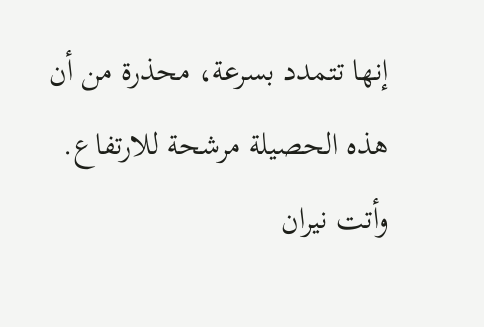إنها تتمدد بسرعة، محذرة من أن هذه الحصيلة مرشحة للارتفاع.
وأتت نيران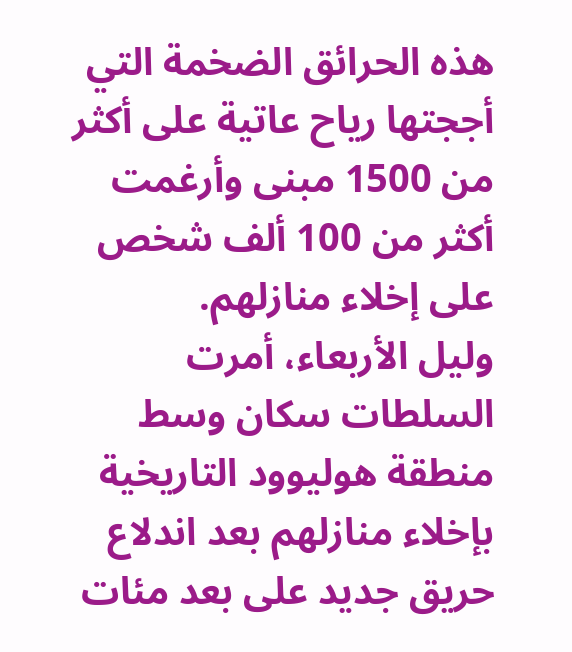هذه الحرائق الضخمة التي أججتها رياح عاتية على أكثر من 1500 مبنى وأرغمت أكثر من 100 ألف شخص على إخلاء منازلهم.
وليل الأربعاء، أمرت السلطات سكان وسط منطقة هوليوود التاريخية بإخلاء منازلهم بعد اندلاع حريق جديد على بعد مئات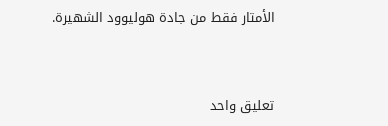الأمتار فقط من جادة هوليوود الشهيرة.


تعليق واحد